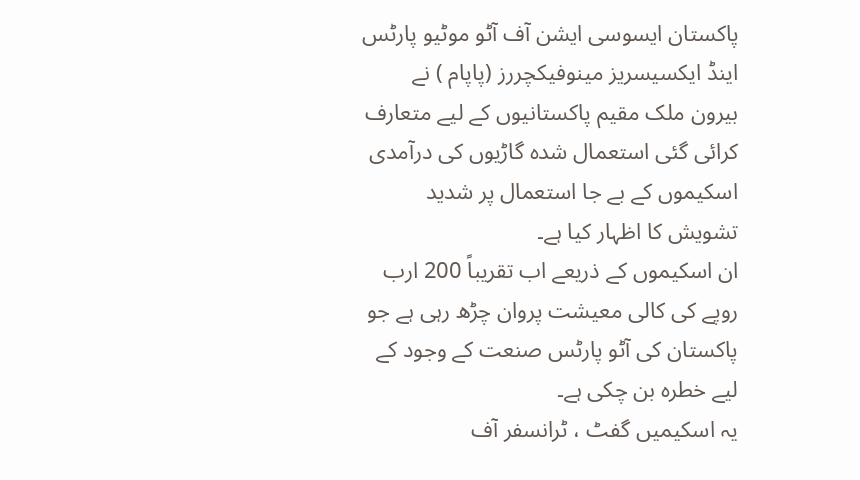پاکستان ایسوسی ایشن آف آٹو موٹیو پارٹس اینڈ ایکسیسریز مینوفیکچررز (پاپام ) نے بیرون ملک مقیم پاکستانیوں کے لیے متعارف کرائی گئی استعمال شدہ گاڑیوں کی درآمدی اسکیموں کے بے جا استعمال پر شدید تشویش کا اظہار کیا ہے۔
ان اسکیموں کے ذریعے اب تقریباً 200 ارب روپے کی کالی معیشت پروان چڑھ رہی ہے جو پاکستان کی آٹو پارٹس صنعت کے وجود کے لیے خطرہ بن چکی ہے۔
یہ اسکیمیں گفٹ ، ٹرانسفر آف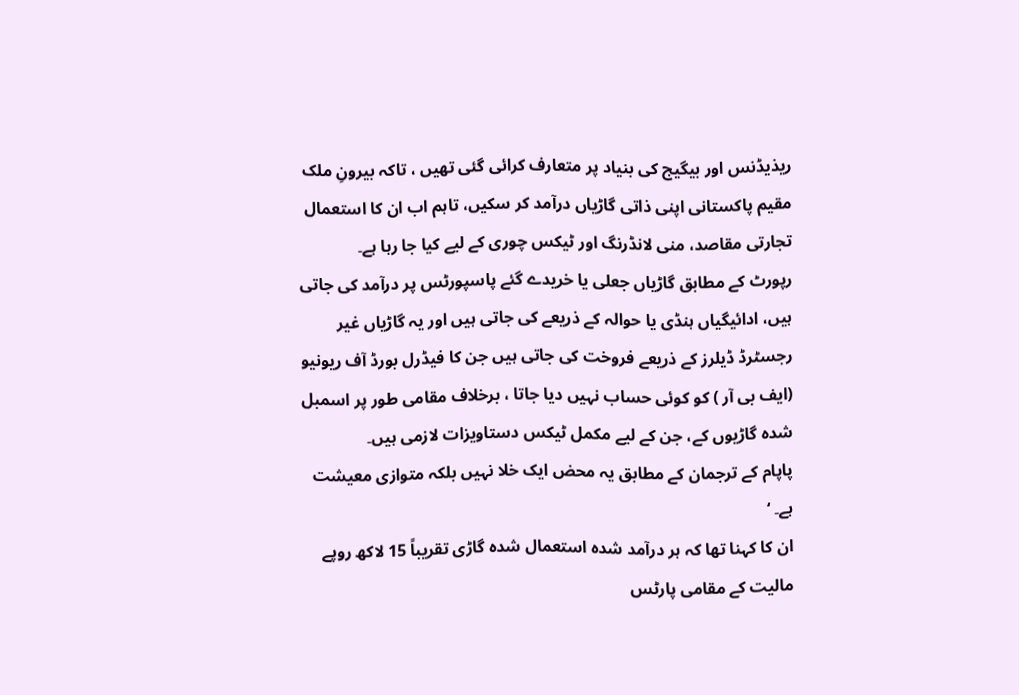ریذیڈنس اور بیگیج کی بنیاد پر متعارف کرائی گئی تھیں ، تاکہ بیرونِ ملک مقیم پاکستانی اپنی ذاتی گاڑیاں درآمد کر سکیں، تاہم اب ان کا استعمال تجارتی مقاصد، منی لانڈرنگ اور ٹیکس چوری کے لیے کیا جا رہا ہے۔
رپورٹ کے مطابق گاڑیاں جعلی یا خریدے گئے پاسپورٹس پر درآمد کی جاتی ہیں، ادائیگیاں ہنڈی یا حوالہ کے ذریعے کی جاتی ہیں اور یہ گاڑیاں غیر رجسٹرڈ ڈیلرز کے ذریعے فروخت کی جاتی ہیں جن کا فیڈرل بورڈ آف ریونیو (ایف بی آر ) کو کوئی حساب نہیں دیا جاتا ، برخلاف مقامی طور پر اسمبل شدہ گاڑیوں کے، جن کے لیے مکمل ٹیکس دستاویزات لازمی ہیں۔
پاپام کے ترجمان کے مطابق یہ محض ایک خلا نہیں بلکہ متوازی معیشت ہے۔ ‘
ان کا کہنا تھا کہ ہر درآمد شدہ استعمال شدہ گاڑی تقریباً 15 لاکھ روپے مالیت کے مقامی پارٹس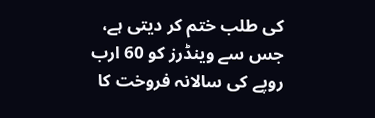کی طلب ختم کر دیتی ہے، جس سے وینڈرز کو 60 ارب روپے کی سالانہ فروخت کا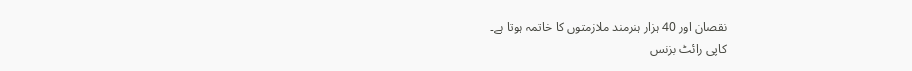نقصان اور 40 ہزار ہنرمند ملازمتوں کا خاتمہ ہوتا ہے۔
کاپی رائٹ بزنس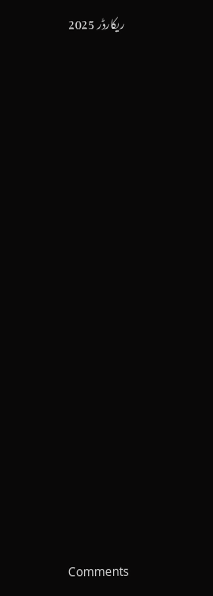ریکارڈر 2025






















Comments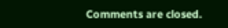Comments are closed.